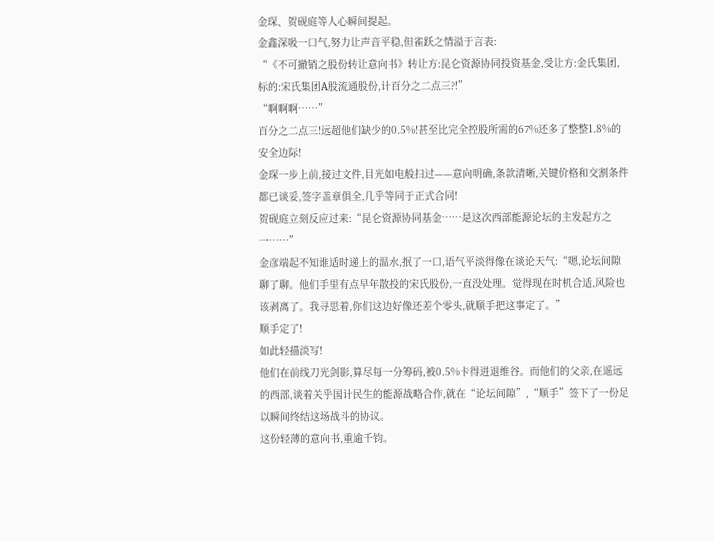金琛、贺砚庭等人心瞬间提起。
金鑫深吸一口气,努力让声音平稳,但雀跃之情溢于言表:
“《不可撤销之股份转让意向书》转让方:昆仑资源协同投资基金,受让方:金氏集团,标的:宋氏集团A股流通股份,计百分之二点三?!”
“啊啊啊……”
百分之二点三!远超他们缺少的0.5%!甚至比完全控股所需的67%还多了整整1.8%的安全边际!
金琛一步上前,接过文件,目光如电般扫过——意向明确,条款清晰,关键价格和交割条件都已谈妥,签字盖章俱全,几乎等同于正式合同!
贺砚庭立刻反应过来:“昆仑资源协同基金……是这次西部能源论坛的主发起方之一……”
金彦端起不知谁适时递上的温水,抿了一口,语气平淡得像在谈论天气:“嗯,论坛间隙聊了聊。他们手里有点早年散投的宋氏股份,一直没处理。觉得现在时机合适,风险也该剥离了。我寻思着,你们这边好像还差个零头,就顺手把这事定了。”
顺手定了!
如此轻描淡写!
他们在前线刀光剑影,算尽每一分筹码,被0.5%卡得进退维谷。而他们的父亲,在遥远的西部,谈着关乎国计民生的能源战略合作,就在“论坛间隙”,“顺手”签下了一份足以瞬间终结这场战斗的协议。
这份轻薄的意向书,重逾千钧。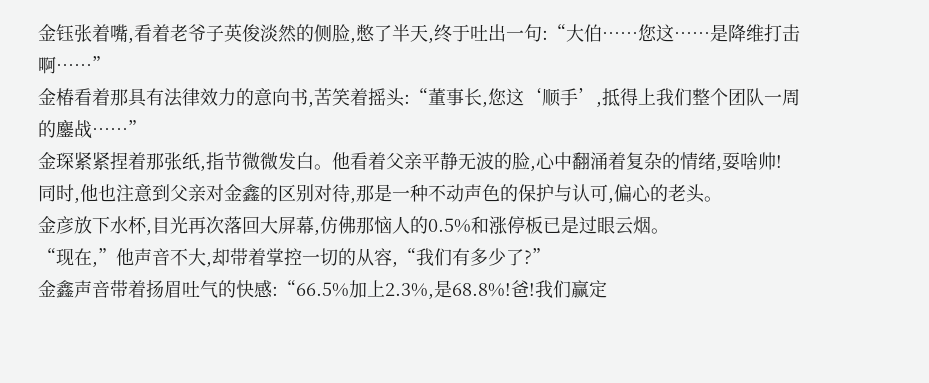金钰张着嘴,看着老爷子英俊淡然的侧脸,憋了半天,终于吐出一句:“大伯……您这……是降维打击啊……”
金椿看着那具有法律效力的意向书,苦笑着摇头:“董事长,您这‘顺手’,抵得上我们整个团队一周的鏖战……”
金琛紧紧捏着那张纸,指节微微发白。他看着父亲平静无波的脸,心中翻涌着复杂的情绪,耍啥帅!
同时,他也注意到父亲对金鑫的区别对待,那是一种不动声色的保护与认可,偏心的老头。
金彦放下水杯,目光再次落回大屏幕,仿佛那恼人的0.5%和涨停板已是过眼云烟。
“现在,”他声音不大,却带着掌控一切的从容,“我们有多少了?”
金鑫声音带着扬眉吐气的快感:“66.5%加上2.3%,是68.8%!爸!我们赢定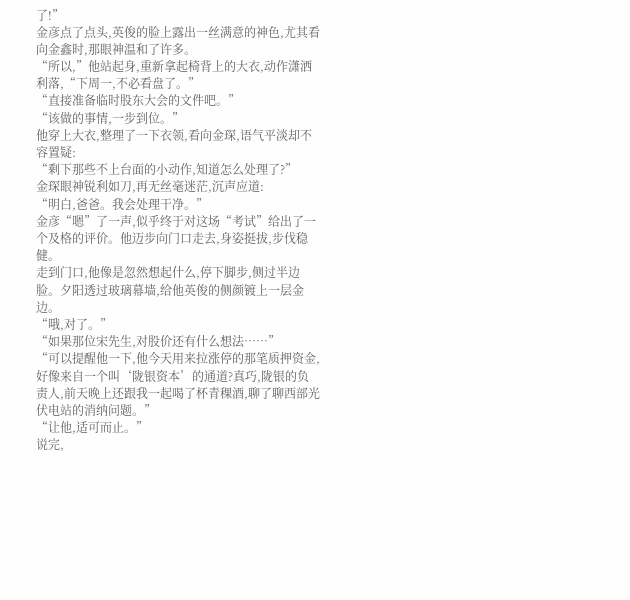了!”
金彦点了点头,英俊的脸上露出一丝满意的神色,尤其看向金鑫时,那眼神温和了许多。
“所以,”他站起身,重新拿起椅背上的大衣,动作潇洒利落,“下周一,不必看盘了。”
“直接准备临时股东大会的文件吧。”
“该做的事情,一步到位。”
他穿上大衣,整理了一下衣领,看向金琛,语气平淡却不容置疑:
“剩下那些不上台面的小动作,知道怎么处理了?”
金琛眼神锐利如刀,再无丝毫迷茫,沉声应道:
“明白,爸爸。我会处理干净。”
金彦“嗯”了一声,似乎终于对这场“考试”给出了一个及格的评价。他迈步向门口走去,身姿挺拔,步伐稳健。
走到门口,他像是忽然想起什么,停下脚步,侧过半边脸。夕阳透过玻璃幕墙,给他英俊的侧颜镀上一层金边。
“哦,对了。”
“如果那位宋先生,对股价还有什么想法……”
“可以提醒他一下,他今天用来拉涨停的那笔质押资金,好像来自一个叫‘陇银资本’的通道?真巧,陇银的负责人,前天晚上还跟我一起喝了杯青稞酒,聊了聊西部光伏电站的消纳问题。”
“让他,适可而止。”
说完,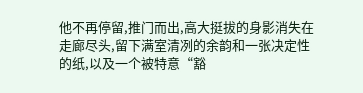他不再停留,推门而出,高大挺拔的身影消失在走廊尽头,留下满室清冽的余韵和一张决定性的纸,以及一个被特意“豁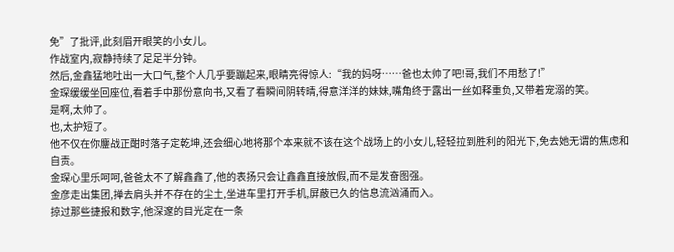免”了批评,此刻眉开眼笑的小女儿。
作战室内,寂静持续了足足半分钟。
然后,金鑫猛地吐出一大口气,整个人几乎要蹦起来,眼睛亮得惊人:“我的妈呀……爸也太帅了吧!哥,我们不用愁了!”
金琛缓缓坐回座位,看着手中那份意向书,又看了看瞬间阴转晴,得意洋洋的妹妹,嘴角终于露出一丝如释重负,又带着宠溺的笑。
是啊,太帅了。
也,太护短了。
他不仅在你鏖战正酣时落子定乾坤,还会细心地将那个本来就不该在这个战场上的小女儿,轻轻拉到胜利的阳光下,免去她无谓的焦虑和自责。
金琛心里乐呵呵,爸爸太不了解鑫鑫了,他的表扬只会让鑫鑫直接放假,而不是发奋图强。
金彦走出集团,掸去肩头并不存在的尘土,坐进车里打开手机,屏蔽已久的信息流汹涌而入。
掠过那些捷报和数字,他深邃的目光定在一条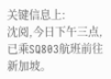关键信息上:
沈阅,今日下午三点,已乘SQ803航班前往新加坡。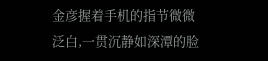金彦握着手机的指节微微泛白,一贯沉静如深潭的脸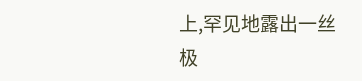上,罕见地露出一丝极